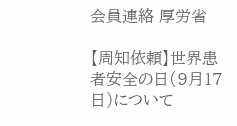会員連絡 厚労省

【周知依頼】世界患者安全の日(9月17日)について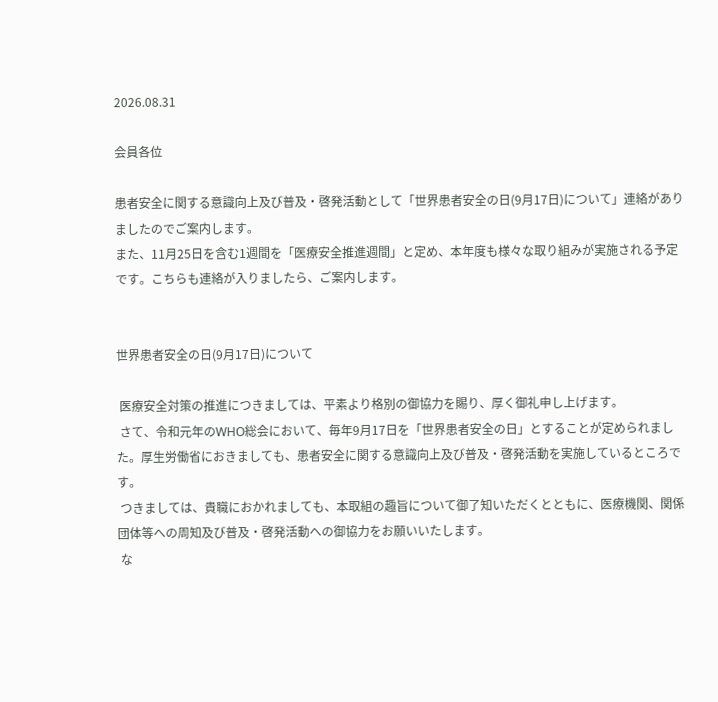2026.08.31

会員各位

患者安全に関する意識向上及び普及・啓発活動として「世界患者安全の日(9月17日)について」連絡がありましたのでご案内します。
また、11月25日を含む1週間を「医療安全推進週間」と定め、本年度も様々な取り組みが実施される予定です。こちらも連絡が入りましたら、ご案内します。


世界患者安全の日(9月17日)について

 医療安全対策の推進につきましては、平素より格別の御協力を賜り、厚く御礼申し上げます。
 さて、令和元年のWHO総会において、毎年9月17日を「世界患者安全の日」とすることが定められました。厚生労働省におきましても、患者安全に関する意識向上及び普及・啓発活動を実施しているところです。
 つきましては、貴職におかれましても、本取組の趣旨について御了知いただくとともに、医療機関、関係団体等への周知及び普及・啓発活動への御協力をお願いいたします。
 な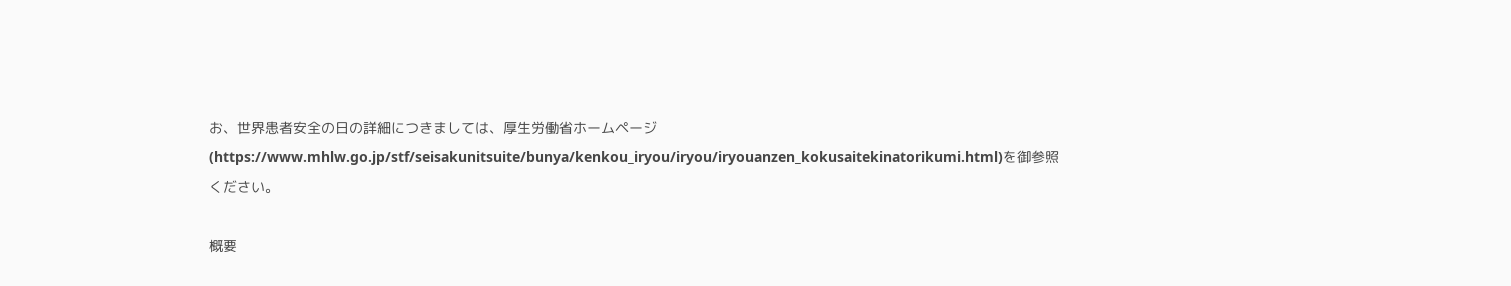お、世界患者安全の日の詳細につきましては、厚生労働省ホームページ(https://www.mhlw.go.jp/stf/seisakunitsuite/bunya/kenkou_iryou/iryou/iryouanzen_kokusaitekinatorikumi.html)を御参照ください。

概要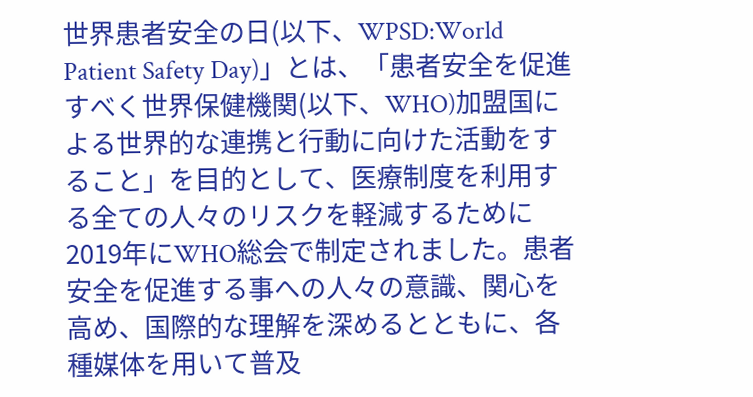世界患者安全の日(以下、WPSD:World Patient Safety Day)」とは、「患者安全を促進すべく世界保健機関(以下、WHO)加盟国による世界的な連携と行動に向けた活動をすること」を目的として、医療制度を利用する全ての人々のリスクを軽減するために2019年にWHO総会で制定されました。患者安全を促進する事への人々の意識、関心を高め、国際的な理解を深めるとともに、各種媒体を用いて普及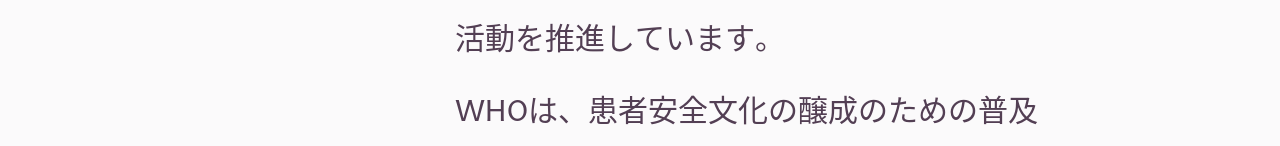活動を推進しています。

WHOは、患者安全文化の醸成のための普及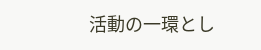活動の一環とし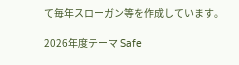て毎年スローガン等を作成しています。

2026年度テーマ Safe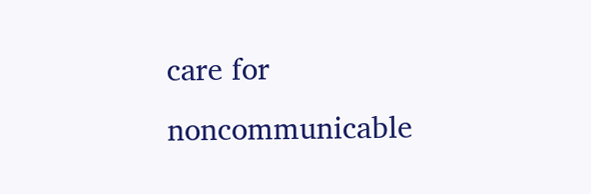care for noncommunicable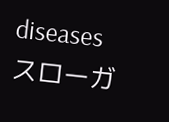diseases
スローガ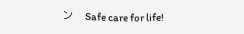ン    Safe care for life!